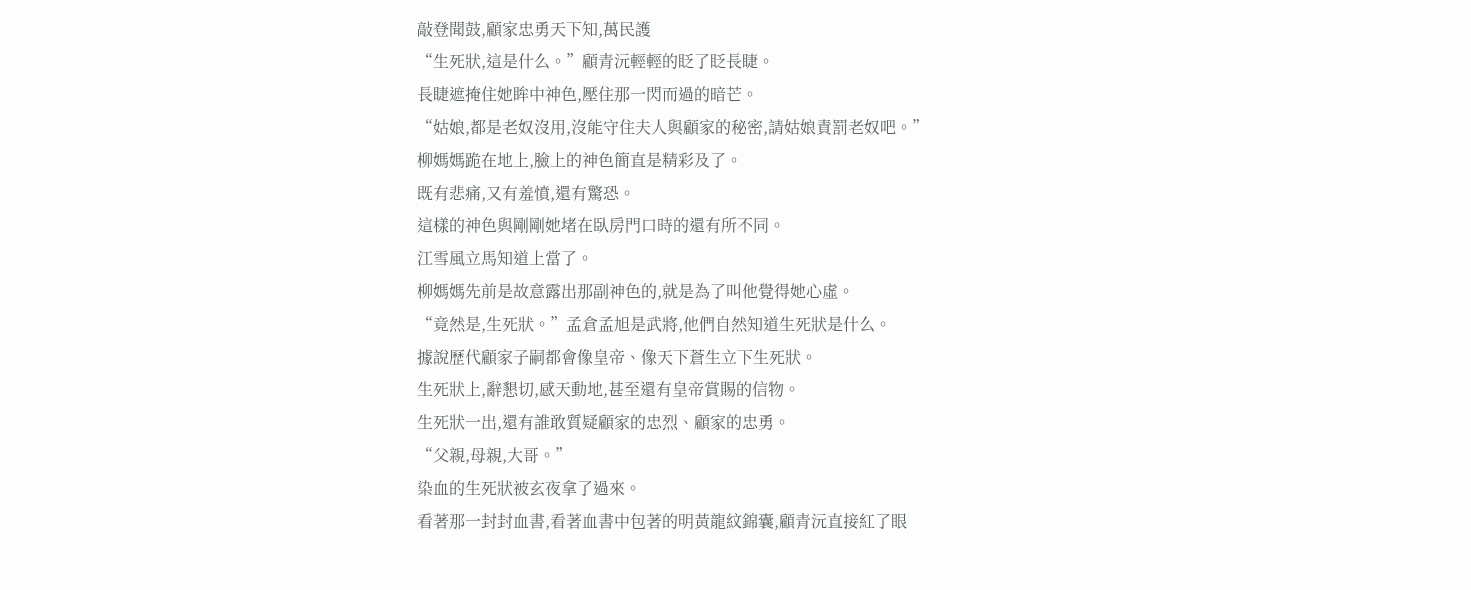敲登聞鼓,顧家忠勇天下知,萬民護
“生死狀,這是什么。”顧青沅輕輕的眨了眨長睫。
長睫遮掩住她眸中神色,壓住那一閃而過的暗芒。
“姑娘,都是老奴沒用,沒能守住夫人與顧家的秘密,請姑娘責罰老奴吧。”
柳媽媽跪在地上,臉上的神色簡直是精彩及了。
既有悲痛,又有羞憤,還有驚恐。
這樣的神色與剛剛她堵在臥房門口時的還有所不同。
江雪風立馬知道上當了。
柳媽媽先前是故意露出那副神色的,就是為了叫他覺得她心虛。
“竟然是,生死狀。”孟倉孟旭是武將,他們自然知道生死狀是什么。
據說歷代顧家子嗣都會像皇帝、像天下蒼生立下生死狀。
生死狀上,辭懇切,感天動地,甚至還有皇帝賞賜的信物。
生死狀一出,還有誰敢質疑顧家的忠烈、顧家的忠勇。
“父親,母親,大哥。”
染血的生死狀被玄夜拿了過來。
看著那一封封血書,看著血書中包著的明黃龍紋錦囊,顧青沅直接紅了眼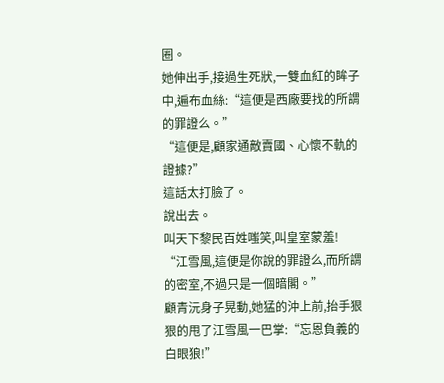圈。
她伸出手,接過生死狀,一雙血紅的眸子中,遍布血絲:“這便是西廠要找的所謂的罪證么。”
“這便是,顧家通敵賣國、心懷不軌的證據?”
這話太打臉了。
說出去。
叫天下黎民百姓嗤笑,叫皇室蒙羞!
“江雪風,這便是你說的罪證么,而所謂的密室,不過只是一個暗閣。”
顧青沅身子晃動,她猛的沖上前,抬手狠狠的甩了江雪風一巴掌:“忘恩負義的白眼狼!”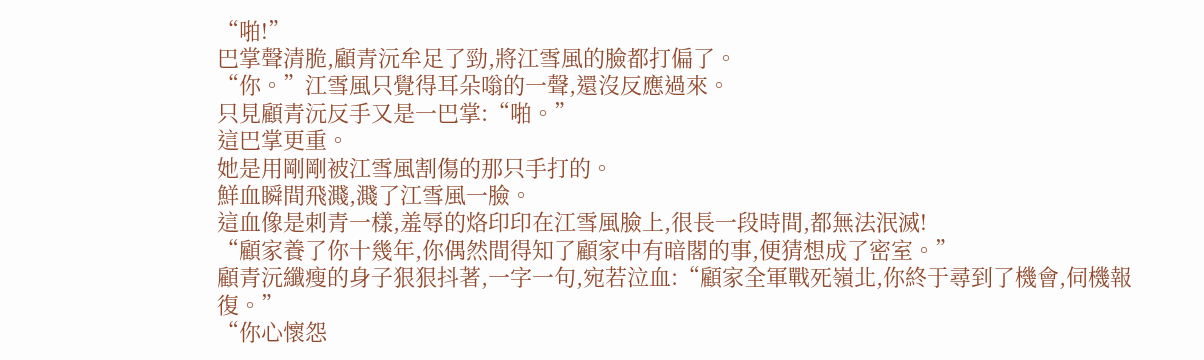“啪!”
巴掌聲清脆,顧青沅牟足了勁,將江雪風的臉都打偏了。
“你。”江雪風只覺得耳朵嗡的一聲,還沒反應過來。
只見顧青沅反手又是一巴掌:“啪。”
這巴掌更重。
她是用剛剛被江雪風割傷的那只手打的。
鮮血瞬間飛濺,濺了江雪風一臉。
這血像是刺青一樣,羞辱的烙印印在江雪風臉上,很長一段時間,都無法泯滅!
“顧家養了你十幾年,你偶然間得知了顧家中有暗閣的事,便猜想成了密室。”
顧青沅纖瘦的身子狠狠抖著,一字一句,宛若泣血:“顧家全軍戰死嶺北,你終于尋到了機會,伺機報復。”
“你心懷怨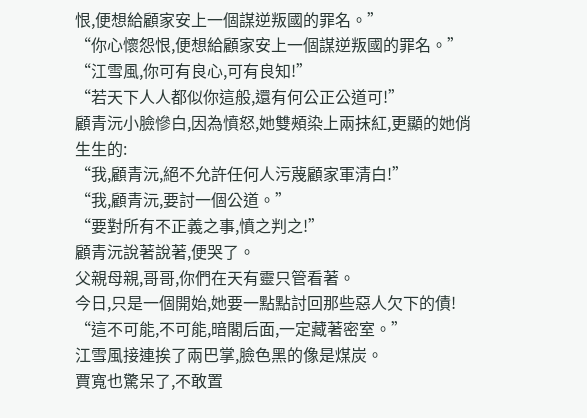恨,便想給顧家安上一個謀逆叛國的罪名。”
“你心懷怨恨,便想給顧家安上一個謀逆叛國的罪名。”
“江雪風,你可有良心,可有良知!”
“若天下人人都似你這般,還有何公正公道可!”
顧青沅小臉慘白,因為憤怒,她雙頰染上兩抹紅,更顯的她俏生生的:
“我,顧青沅,絕不允許任何人污蔑顧家軍清白!”
“我,顧青沅,要討一個公道。”
“要對所有不正義之事,憤之判之!”
顧青沅說著說著,便哭了。
父親母親,哥哥,你們在天有靈只管看著。
今日,只是一個開始,她要一點點討回那些惡人欠下的債!
“這不可能,不可能,暗閣后面,一定藏著密室。”
江雪風接連挨了兩巴掌,臉色黑的像是煤炭。
賈寬也驚呆了,不敢置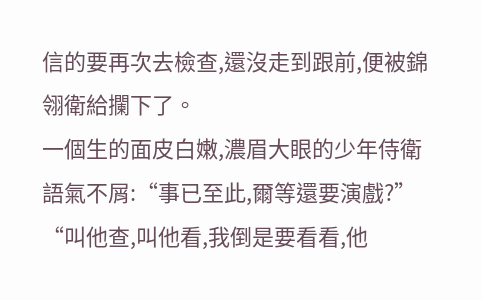信的要再次去檢查,還沒走到跟前,便被錦翎衛給攔下了。
一個生的面皮白嫩,濃眉大眼的少年侍衛語氣不屑:“事已至此,爾等還要演戲?”
“叫他查,叫他看,我倒是要看看,他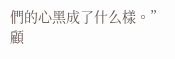們的心黑成了什么樣。”
顧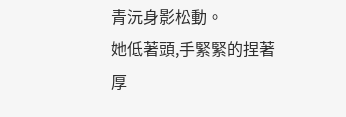青沅身影松動。
她低著頭,手緊緊的捏著厚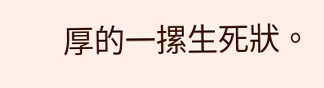厚的一摞生死狀。